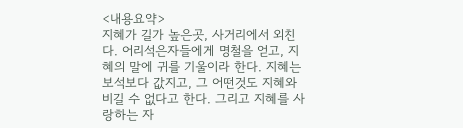<내용요약>
지혜가 길가 높은곳, 사거리에서 외친다. 어리석은자들에게 명철을 얻고, 지혜의 말에 귀를 기울이라 한다. 지혜는 보석보다 값지고, 그 어떤것도 지혜와 비길 수 없다고 한다. 그리고 지혜를 사랑하는 자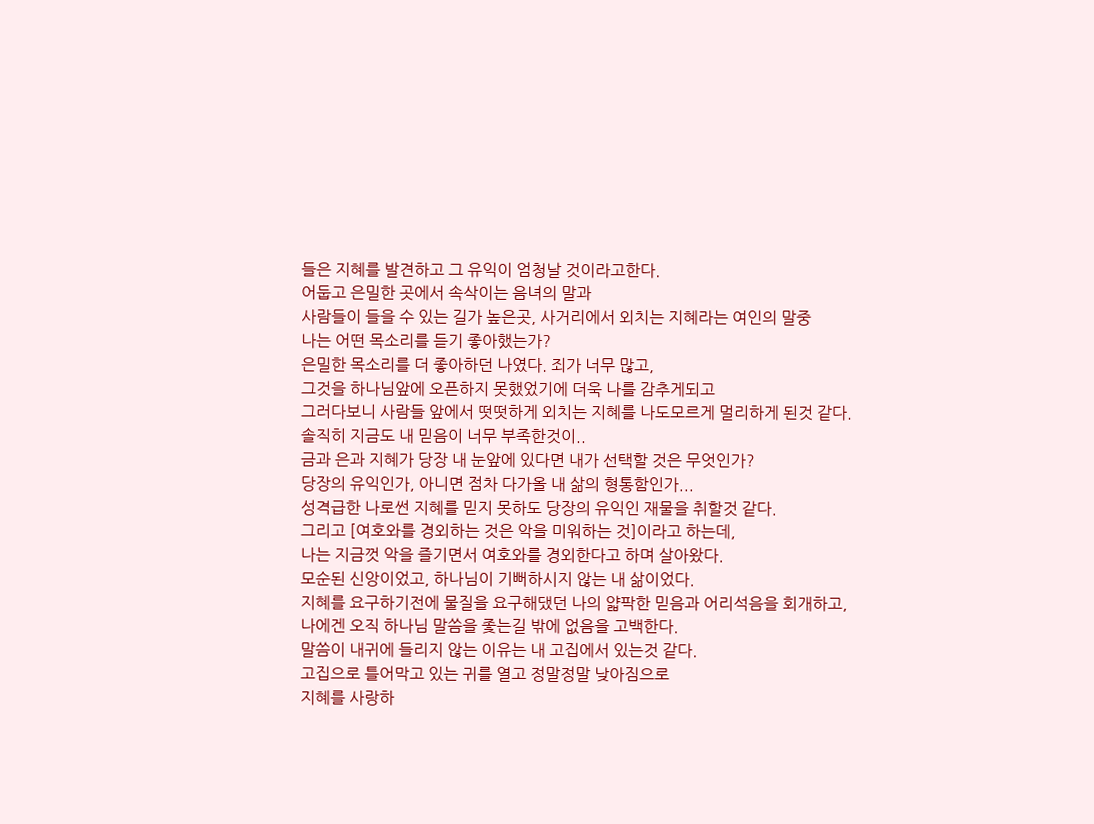들은 지혜를 발견하고 그 유익이 엄청날 것이라고한다.
어둡고 은밀한 곳에서 속삭이는 음녀의 말과
사람들이 들을 수 있는 길가 높은곳, 사거리에서 외치는 지혜라는 여인의 말중
나는 어떤 목소리를 듣기 좋아했는가?
은밀한 목소리를 더 좋아하던 나였다. 죄가 너무 많고,
그것을 하나님앞에 오픈하지 못했었기에 더욱 나를 감추게되고
그러다보니 사람들 앞에서 떳떳하게 외치는 지혜를 나도모르게 멀리하게 된것 같다.
솔직히 지금도 내 믿음이 너무 부족한것이..
금과 은과 지혜가 당장 내 눈앞에 있다면 내가 선택할 것은 무엇인가?
당장의 유익인가, 아니면 점차 다가올 내 삶의 형통함인가...
성격급한 나로썬 지혜를 믿지 못하도 당장의 유익인 재물을 취할것 같다.
그리고 [여호와를 경외하는 것은 악을 미워하는 것]이라고 하는데,
나는 지금껏 악을 즐기면서 여호와를 경외한다고 하며 살아왔다.
모순된 신앙이었고, 하나님이 기뻐하시지 않는 내 삶이었다.
지혜를 요구하기전에 물질을 요구해댔던 나의 얇팍한 믿음과 어리석음을 회개하고,
나에겐 오직 하나님 말씀을 좇는길 밖에 없음을 고백한다.
말씀이 내귀에 들리지 않는 이유는 내 고집에서 있는것 같다.
고집으로 틀어막고 있는 귀를 열고 정말정말 낮아짐으로
지혜를 사랑하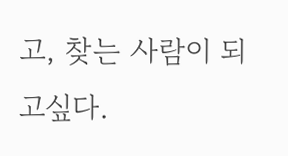고, 찾는 사람이 되고싶다.